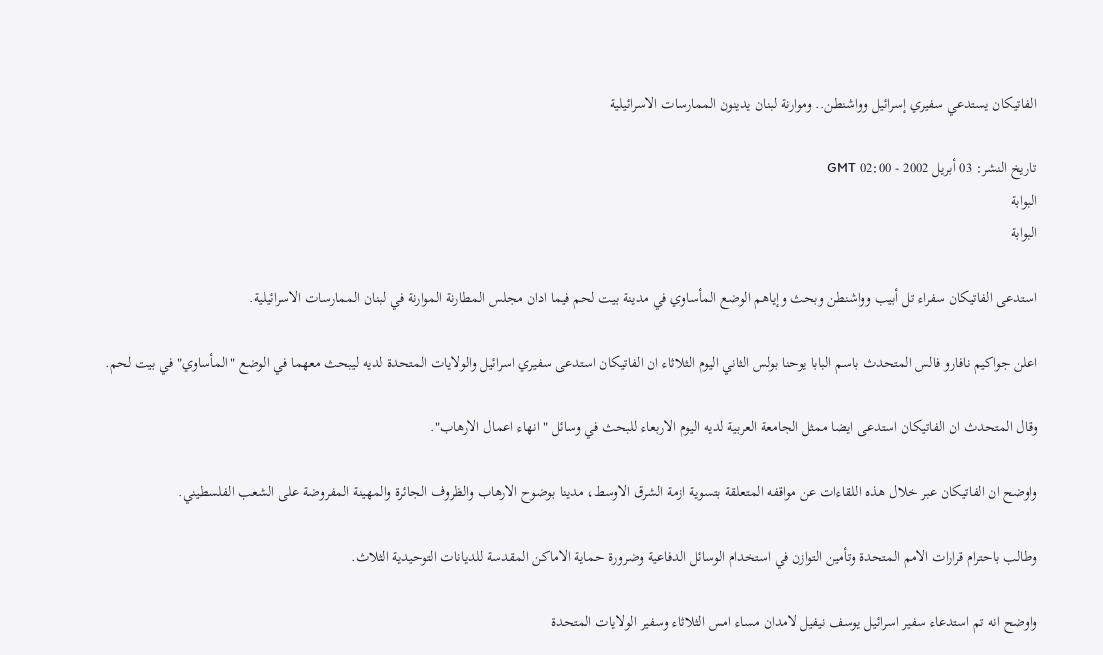الفاتيكان يستدعي سفيري إسرائيل وواشنطن.. وموارنة لبنان يدينون الممارسات الاسرائيلية

تاريخ النشر: 03 أبريل 2002 - 02:00 GMT
البوابة
البوابة

استدعى الفاتيكان سفراء تل أبيب وواشنطن وبحث وإياهم الوضع المأساوي في مدينة بيت لحم فيما ادان مجلس المطارنة الموارنة في لبنان الممارسات الاسرائيلية.

اعلن جواكيم نافارو فالس المتحدث باسم البابا يوحنا بولس الثاني اليوم الثلاثاء ان الفاتيكان استدعى سفيري اسرائيل والولايات المتحدة لديه ليبحث معهما في الوضع "المأساوي" في بيت لحم.

وقال المتحدث ان الفاتيكان استدعى ايضا ممثل الجامعة العربية لديه اليوم الاربعاء للبحث في وسائل "انهاء اعمال الارهاب".

واوضح ان الفاتيكان عبر خلال هذه اللقاءات عن مواقفه المتعلقة بتسوية ازمة الشرق الاوسط، مدينا بوضوح الارهاب والظروف الجائرة والمهينة المفروضة على الشعب الفلسطيني.

وطالب باحترام قرارات الامم المتحدة وتأمين التوازن في استخدام الوسائل الدفاعية وضرورة حماية الاماكن المقدسة للديانات التوحيدية الثلاث.

واوضح انه تم استدعاء سفير اسرائيل يوسف نيفيل لامدان مساء امس الثلاثاء وسفير الولايات المتحدة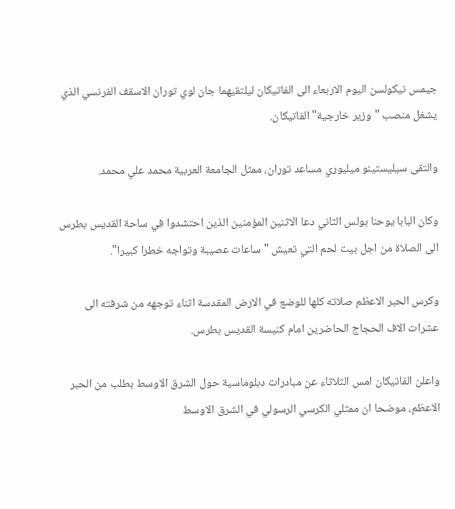جيمس نيكولسن اليوم الاربعاء الى الفاتيكان ليلتقيهما جان لوي توران الاسقف الفرنسي الذي يشغل منصب "وزير خارجية" الفاتيكان.

والتقى سيليستينو ميليوري مساعد توران، ممثل الجامعة العربية محمد علي محمد.

وكان البابا يوحنا بولس الثاني دعا الاثنين المؤمنين الذين احتشدوا في ساحة القديس بطرس الى الصلاة من اجل بيت لحم التي تعيش "ساعات عصيبة وتواجه خطرا كبيرا".

وكرس الحبر الاعظم صلاته كلها للوضع في الارض المقدسة اثناء توجهه من شرفته الى عشرات الاف الحجاج الحاضرين امام كنيسة القديس بطرس.

واعلن الفاتيكان امس الثلاثاء عن مبادرات دبلوماسية حول الشرق الاوسط بطلب من الحبر الاعظم، موضحا ان ممثلي الكرسي الرسولي في الشرق الاوسط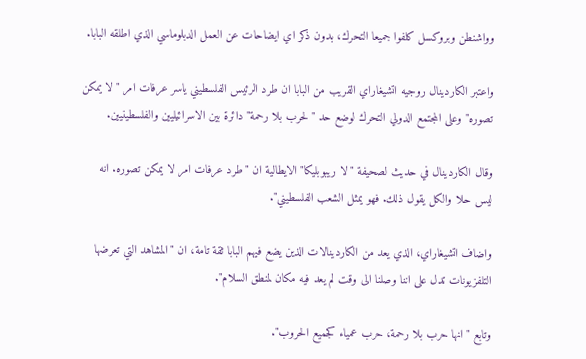وواشنطن وبروكسل كلفوا جميعا التحرك، بدون ذكر اي ايضاحات عن العمل الدبلوماسي الذي اطلقه البابا.

واعتبر الكاردينال روجيه اتشيغاراي القريب من البابا ان طرد الرئيس الفلسطيني ياسر عرفات امر "لا يمكن تصوره" وعلى المجتمع الدولي التحرك لوضع حد "لحرب بلا رحمة" دائرة بين الاسرائيليين والفلسطينيين.

وقال الكاردينال في حديث لصحيفة "لا ريبوبليكا" الايطالية ان "طرد عرفات امر لا يمكن تصوره. انه ليس حلا والكل يقول ذلك. فهو يمثل الشعب الفلسطيني".

واضاف اتشيغاراي، الذي يعد من الكاردينالات الذين يضع فيهم البابا ثقة تامة، ان "المشاهد التي تعرضها التلفزيونات تدل على اننا وصلنا الى وقت لم يعد فيه مكان لمنطق السلام".

وتابع "انها حرب بلا رحمة، حرب عمياء كجميع الحروب".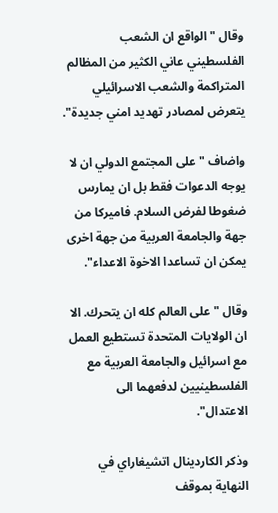وقال "الواقع ان الشعب الفلسطيني عاني الكثير من المظالم المتراكمة والشعب الاسرائيلي يتعرض لمصادر تهديد امني جديدة".

واضاف "على المجتمع الدولي ان لا يوجه الدعوات فقط بل ان يمارس ضغوطا لفرض السلام. فاميركا من جهة والجامعة العربية من جهة اخرى يمكن ان تساعدا الاخوة الاعداء".

وقال "على العالم كله ان يتحرك. الا ان الولايات المتحدة تستطيع العمل مع اسرائيل والجامعة العربية مع الفلسطينيين لدفعهما الى الاعتدال".

وذكر الكاردينال اتشيغاراي في النهاية بموقف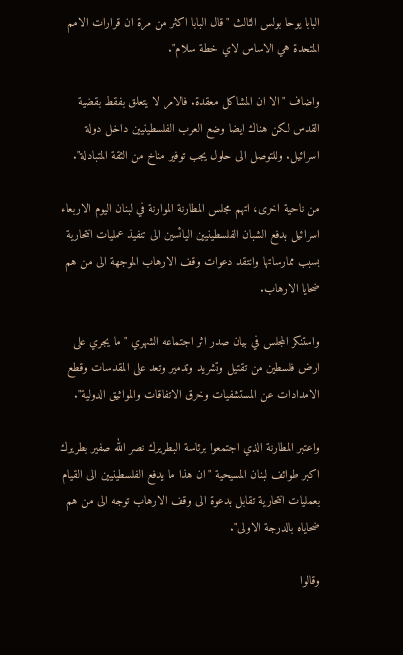البابا يوحا بولس الثالث "قال البابا اكثر من مرة ان قرارات الامم المتحدة هي الاساس لاي خطة سلام".

واضاف "الا ان المشاكل معقدة. فالامر لا يتعلق بفقط بقضية القدس لكن هناك ايضا وضع العرب الفلسطينيين داخل دولة اسرائيل. وللتوصل الى حلول يجب توفير مناخ من الثقة المتبادلة".

من ناحية اخرى، اتهم مجلس المطارنة الموارنة في لبنان اليوم الاربعاء اسرائيل بدفع الشبان الفلسطينيين اليائسين الى تنفيذ عمليات انتحارية بسبب ممارساتها وانتقد دعوات وقف الارهاب الموجهة الى من هم ضحايا الارهاب.

واستنكر المجلس في بيان صدر اثر اجتماعه الشهري "ما يجري على ارض فلسطين من تقتيل وتشريد وتدمير وتعد على المقدسات وقطع الامدادات عن المستشفيات وخرق الاتفاقات والمواثيق الدولية".

واعتبر المطارنة الذي اجتمعوا برئاسة البطريرك نصر الله صفير بطريرك اكبر طوائف لبنان المسيحية "ان هذا ما يدفع الفلسطينيين الى القيام بعمليات انتحارية تقابل بدعوة الى وقف الارهاب توجه الى من هم ضحاياه بالدرجة الاولى".

وقالوا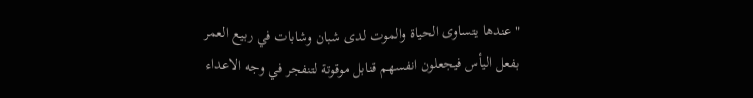"عندها يتساوى الحياة والموت لدى شبان وشابات في ربيع العمر بفعل اليأس فيجعلون انفسهم قنابل موقوتة لتنفجر في وجه الاعداء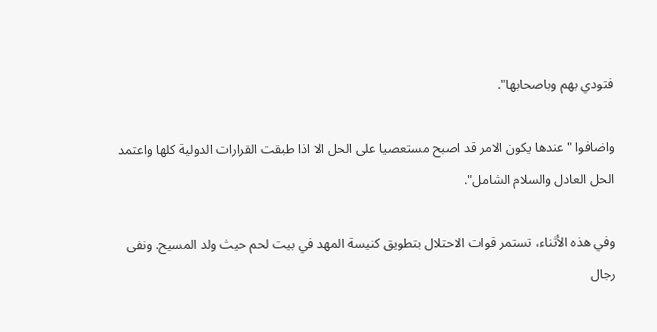فتودي بهم وباصحابها".

واضافوا "عندها يكون الامر قد اصبح مستعصيا على الحل الا اذا طبقت القرارات الدولية كلها واعتمد الحل العادل والسلام الشامل".

وفي هذه الأثناء، تستمر قوات الاحتلال بتطويق كنيسة المهد في بيت لحم حيث ولد المسيح. ونفى رجال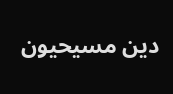دين مسيحيون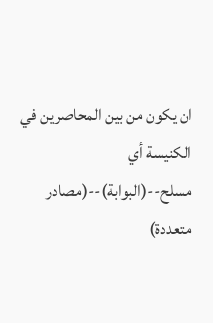ان يكون من بين المحاصرين في الكنيسة أي مسلح--(البوابة)--(مصادر متعددة)